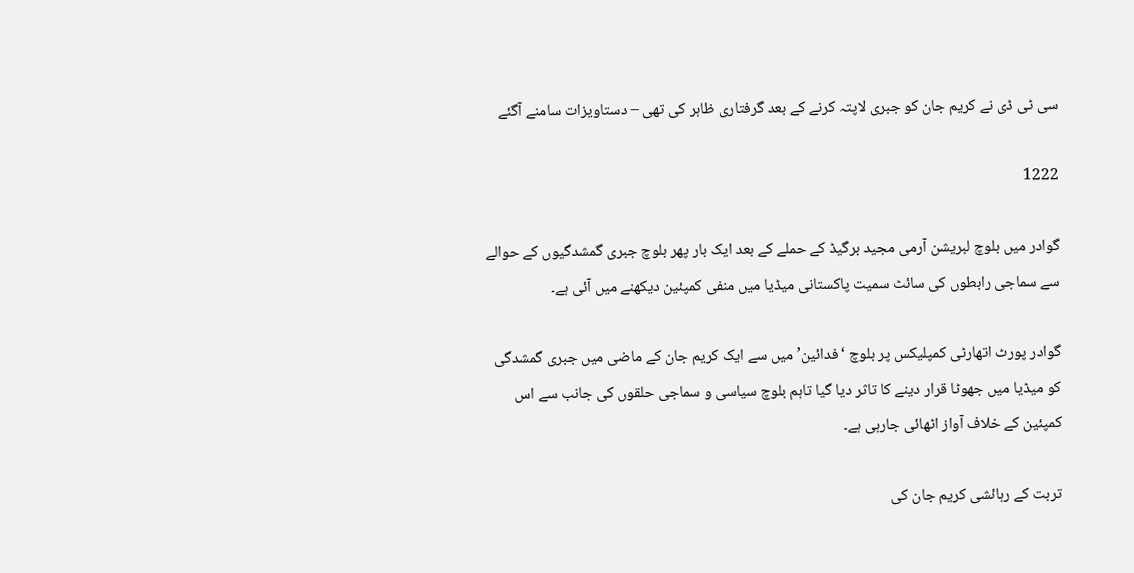سی ٹی ڈی نے کریم جان کو جبری لاپتہ کرنے کے بعد گرفتاری ظاہر کی تھی – دستاویزات سامنے آگئے

1222

گوادر میں بلوچ لبریشن آرمی مجید برگیڈ کے حملے کے بعد ایک بار پھر بلوچ جبری گمشدگیوں کے حوالے سے سماجی رابطوں کی سائٹ سمیت پاکستانی میڈیا میں منفی کمپئین دیکھنے میں آئی ہے۔

گوادر پورٹ اتھارٹی کمپلیکس پر بلوچ ‘فدائین’ میں سے ایک کریم جان کے ماضی میں جبری گمشدگی کو میڈیا میں جھوٹا قرار دینے کا تاثر دیا گیا تاہم بلوچ سیاسی و سماجی حلقوں کی جانب سے اس کمپئین کے خلاف آواز اٹھائی جارہی ہے۔

تربت کے رہائشی کریم جان کی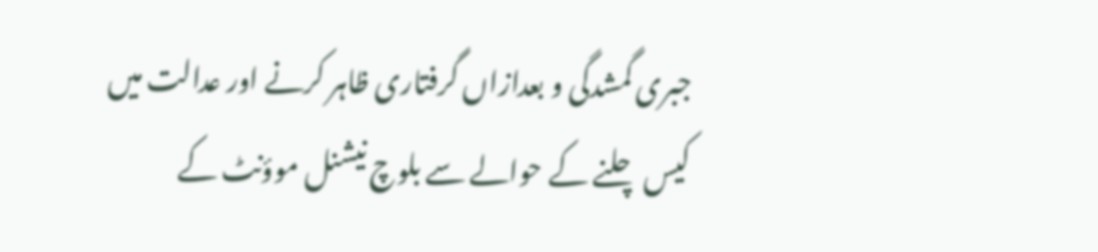جبری گمشدگی و بعدازاں گرفتاری ظاہر کرنے اور عدالت میں کیس چلنے کے حوالے سے بلوچ نیشنل موؤنٹ کے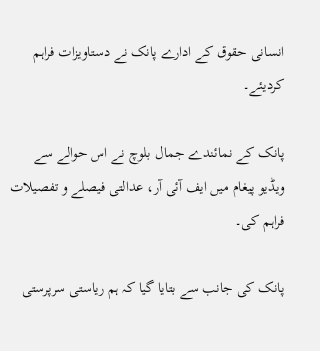انسانی حقوق کے ادارے پانک نے دستاویزات فراہم کردیئے۔

پانک کے نمائندے جمال بلوچ نے اس حوالے سے ویڈیو پیغام میں ایف آئی آر، عدالتی فیصلے و تفصیلات فراہم کی۔

پانک کی جانب سے بتایا گیا کہ ہم ریاستی سرپرستی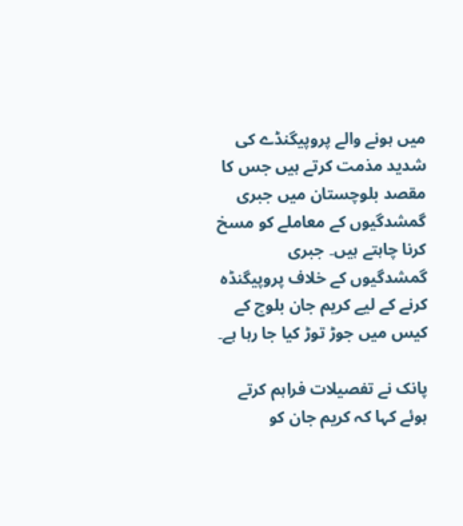میں ہونے والے پروپیگنڈے کی شدید مذمت کرتے ہیں جس کا مقصد بلوچستان میں جبری گمشدگیوں کے معاملے کو مسخ کرنا چاہتے ہیں۔ جبری گمشدگیوں کے خلاف پروپیگنڈہ کرنے کے لیے کریم جان بلوچ کے کیس میں جوڑ توڑ کیا جا رہا ہے۔

پانک نے تفصیلات فراہم کرتے ہوئے کہا کہ کریم جان کو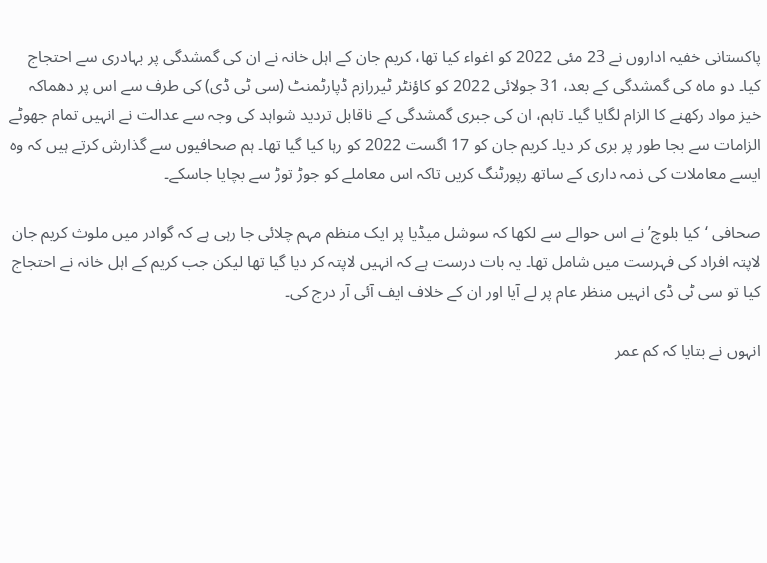پاکستانی خفیہ اداروں نے 23 مئی 2022 کو اغواء کیا تھا، کریم جان کے اہل خانہ نے ان کی گمشدگی پر بہادری سے احتجاج کیا۔ دو ماہ کی گمشدگی کے بعد، 31 جولائی 2022 کو کاؤنٹر ٹیررازم ڈپارٹمنٹ (سی ٹی ڈی) کی طرف سے اس پر دھماکہ خیز مواد رکھنے کا الزام لگایا گیا۔ تاہم، ان کی جبری گمشدگی کے ناقابل تردید شواہد کی وجہ سے عدالت نے انہیں تمام جھوٹے الزامات سے بجا طور پر بری کر دیا۔ کریم جان کو 17 اگست 2022 کو رہا کیا گیا تھا۔ ہم صحافیوں سے گذارش کرتے ہیں کہ وہ ایسے معاملات کی ذمہ داری کے ساتھ رپورٹنگ کریں تاکہ اس معاملے کو جوڑ توڑ سے بچایا جاسکے۔

صحافی ‘کیا بلوچ’ نے اس حوالے سے لکھا کہ سوشل میڈیا پر ایک منظم مہم چلائی جا رہی ہے کہ گوادر میں ملوث کریم جان لاپتہ افراد کی فہرست میں شامل تھا۔ یہ بات درست ہے کہ انہیں لاپتہ کر دیا گیا تھا لیکن جب کریم کے اہل خانہ نے احتجاج کیا تو سی ٹی ڈی انہیں منظر عام پر لے آیا اور ان کے خلاف ایف آئی آر درج کی۔

انہوں نے بتایا کہ کم عمر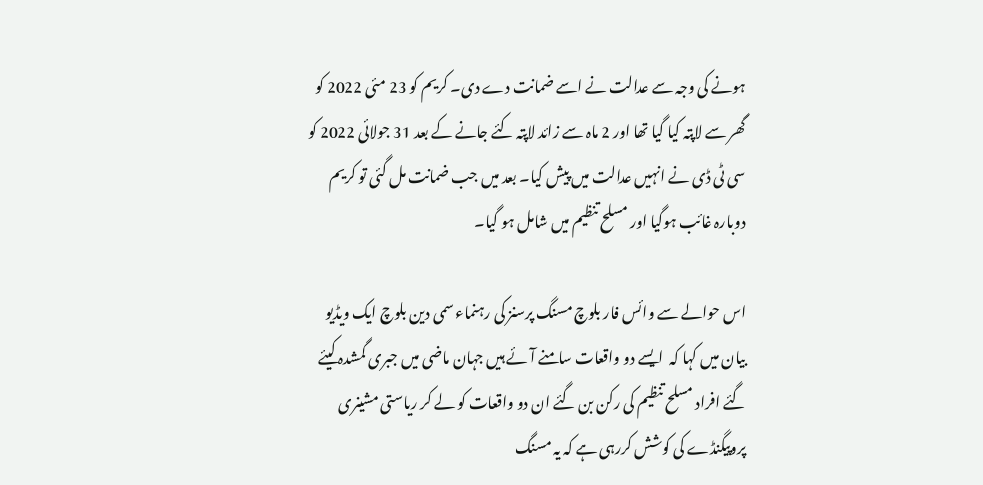ہونے کی وجہ سے عدالت نے اسے ضمانت دے دی۔ کریم کو 23 مئی 2022 کو گھر سے لاپتہ کیا گیا تھا اور 2 ماہ سے زائد لاپتہ کئے جانے کے بعد 31 جولائی 2022 کو سی ٹی ڈی نے انہیں عدالت میں پیش کیا۔ بعد میں جب ضمانت مل گئی تو کریم دوبارہ غائب ہوگیا اور مسلح تنظیم میں شامل ہو گیا۔

اس حوالے سے وائس فار بلوچ مسنگ پرسنز کی رہنماء سمی دین بلوچ ایک ویڈیو بیان میں کہا کہ  ایسے دو واقعات سامنے آئے ہیں جہان ماضی میں جبری گمشدہ کیئے گئے افراد مسلح تنظیم کی رکن بن گئے ان دو واقعات کو لے کر ریاستی مشینری پروپیگنڈے کی کوشش کررہی ہے کہ یہ مسنگ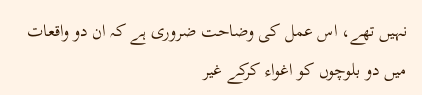نہیں تھے، اس عمل کی وضاحت ضروری ہے کہ ان دو واقعات میں دو بلوچوں کو اغواء کرکے غیر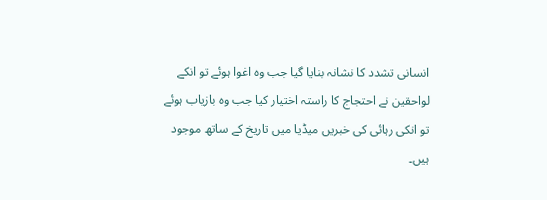انسانی تشدد کا نشانہ بنایا گیا جب وہ اغوا ہوئے تو انکے لواحقین نے احتجاج کا راستہ اختیار کیا جب وہ بازیاب ہوئے تو انکی رہائی کی خبریں میڈیا میں تاریخ کے ساتھ موجود ہیں۔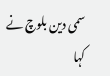سمی دین بلوچ نے کہا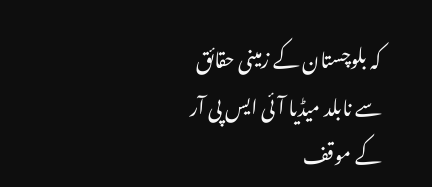کہ بلوچستان کے زمینی حقائق سے نابلد میڈیا آئی ایس پی آر کے موقف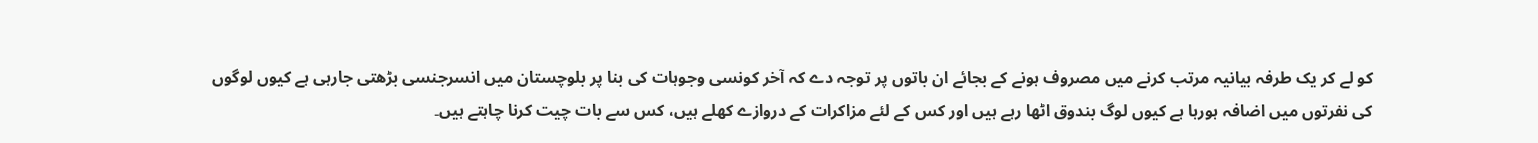کو لے کر یک طرفہ بیانیہ مرتب کرنے میں مصروف ہونے کے بجائے ان باتوں پر توجہ دے کہ آخر کونسی وجوہات کی بنا پر بلوچستان میں انسرجنسی بڑھتی جارہی ہے کیوں لوگوں کی نفرتوں میں اضافہ ہورہا ہے کیوں لوگ بندوق اٹھا رہے ہیں اور کس کے لئے مزاکرات کے دروازے کھلے ہیں، کس سے بات چیت کرنا چاہتے ہیں۔